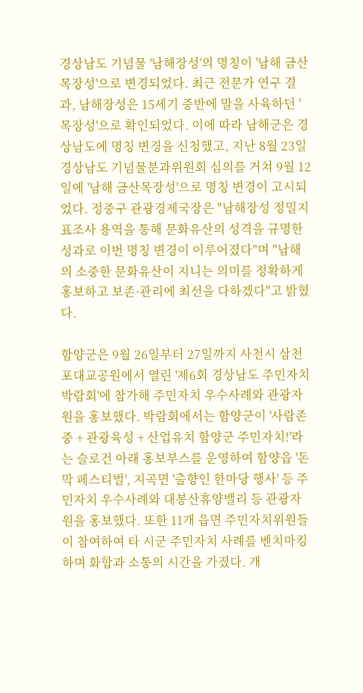경상남도 기념물 '남해장성'의 명칭이 '남해 금산목장성'으로 변경되었다. 최근 전문가 연구 결과, 남해장성은 15세기 중반에 말을 사육하던 '목장성'으로 확인되었다. 이에 따라 남해군은 경상남도에 명칭 변경을 신청했고, 지난 8월 23일 경상남도 기념물분과위원회 심의를 거쳐 9월 12일에 '남해 금산목장성'으로 명칭 변경이 고시되었다. 정중구 관광경제국장은 "남해장성 정밀지표조사 용역을 통해 문화유산의 성격을 규명한 성과로 이번 명칭 변경이 이루어졌다"며 "남해의 소중한 문화유산이 지니는 의미를 정확하게 홍보하고 보존·관리에 최선을 다하겠다"고 밝혔다.

함양군은 9월 26일부터 27일까지 사천시 삼천포대교공원에서 열린 '제6회 경상남도 주민자치박람회'에 참가해 주민자치 우수사례와 관광자원을 홍보했다. 박람회에서는 함양군이 '사람존중 + 관광육성 + 산업유치 함양군 주민자치!'라는 슬로건 아래 홍보부스를 운영하여 함양읍 '돈막 페스티벌', 지곡면 '출향인 한마당 행사' 등 주민자치 우수사례와 대봉산휴양밸리 등 관광자원을 홍보했다. 또한 11개 읍면 주민자치위원들이 참여하여 타 시군 주민자치 사례를 벤치마킹하며 화합과 소통의 시간을 가졌다. 개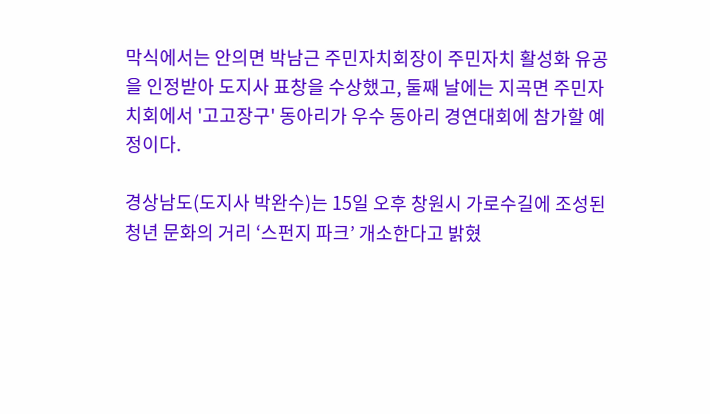막식에서는 안의면 박남근 주민자치회장이 주민자치 활성화 유공을 인정받아 도지사 표창을 수상했고, 둘째 날에는 지곡면 주민자치회에서 '고고장구' 동아리가 우수 동아리 경연대회에 참가할 예정이다.

경상남도(도지사 박완수)는 15일 오후 창원시 가로수길에 조성된 청년 문화의 거리 ‘스펀지 파크’ 개소한다고 밝혔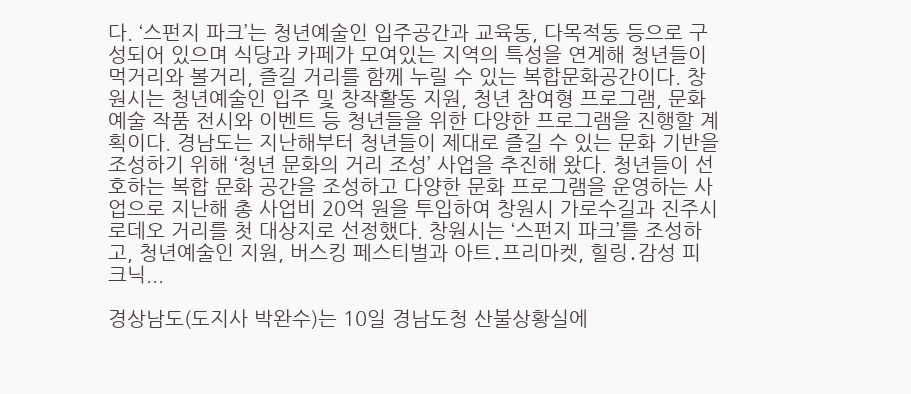다. ‘스펀지 파크’는 청년예술인 입주공간과 교육동, 다목적동 등으로 구성되어 있으며 식당과 카페가 모여있는 지역의 특성을 연계해 청년들이 먹거리와 볼거리, 즐길 거리를 함께 누릴 수 있는 복합문화공간이다. 창원시는 청년예술인 입주 및 창작활동 지원, 청년 참여형 프로그램, 문화예술 작품 전시와 이벤트 등 청년들을 위한 다양한 프로그램을 진행할 계획이다. 경남도는 지난해부터 청년들이 제대로 즐길 수 있는 문화 기반을 조성하기 위해 ‘청년 문화의 거리 조성’ 사업을 추진해 왔다. 청년들이 선호하는 복합 문화 공간을 조성하고 다양한 문화 프로그램을 운영하는 사업으로 지난해 총 사업비 20억 원을 투입하여 창원시 가로수길과 진주시 로데오 거리를 첫 대상지로 선정했다. 창원시는 ‘스펀지 파크’를 조성하고, 청년예술인 지원, 버스킹 페스티벌과 아트․프리마켓, 힐링․감성 피크닉...

경상남도(도지사 박완수)는 10일 경남도청 산불상황실에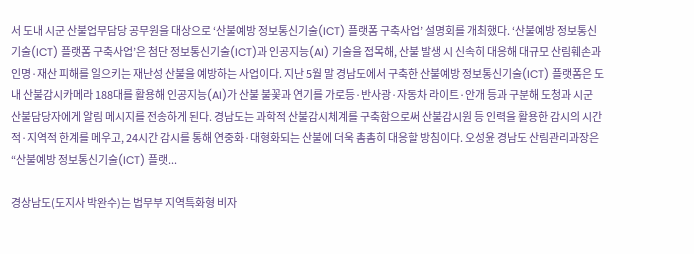서 도내 시군 산불업무담당 공무원을 대상으로 ‘산불예방 정보통신기술(ICT) 플랫폼 구축사업’ 설명회를 개최했다. ‘산불예방 정보통신기술(ICT) 플랫폼 구축사업’은 첨단 정보통신기술(ICT)과 인공지능(AI) 기술을 접목해, 산불 발생 시 신속히 대응해 대규모 산림훼손과 인명·재산 피해를 일으키는 재난성 산불을 예방하는 사업이다. 지난 5월 말 경남도에서 구축한 산불예방 정보통신기술(ICT) 플랫폼은 도내 산불감시카메라 188대를 활용해 인공지능(AI)가 산불 불꽃과 연기를 가로등·반사광·자동차 라이트·안개 등과 구분해 도청과 시군 산불담당자에게 알림 메시지를 전송하게 된다. 경남도는 과학적 산불감시체계를 구축함으로써 산불감시원 등 인력을 활용한 감시의 시간적·지역적 한계를 메우고, 24시간 감시를 통해 연중화·대형화되는 산불에 더욱 촘촘히 대응할 방침이다. 오성윤 경남도 산림관리과장은 “산불예방 정보통신기술(ICT) 플랫...

경상남도(도지사 박완수)는 법무부 지역특화형 비자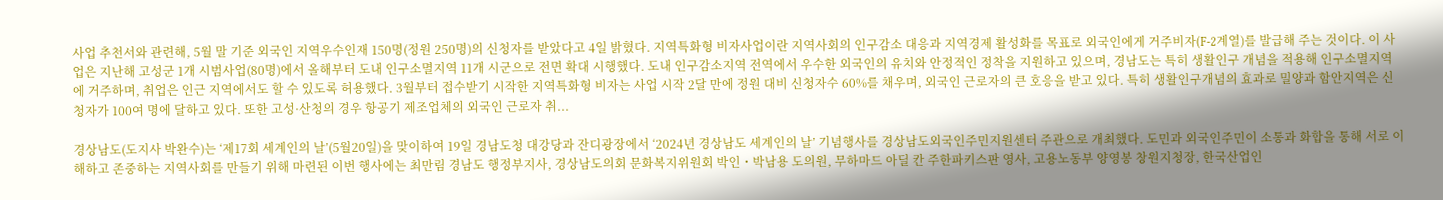사업 추천서와 관련해, 5월 말 기준 외국인 지역우수인재 150명(정원 250명)의 신청자를 받았다고 4일 밝혔다. 지역특화형 비자사업이란 지역사회의 인구감소 대응과 지역경제 활성화를 목표로 외국인에게 거주비자(F-2계열)를 발급해 주는 것이다. 이 사업은 지난해 고성군 1개 시범사업(80명)에서 올해부터 도내 인구소멸지역 11개 시군으로 전면 확대 시행했다. 도내 인구감소지역 전역에서 우수한 외국인의 유치와 안정적인 정착을 지원하고 있으며, 경남도는 특히 생활인구 개념을 적용해 인구소멸지역에 거주하며, 취업은 인근 지역에서도 할 수 있도록 허용했다. 3월부터 접수받기 시작한 지역특화형 비자는 사업 시작 2달 만에 정원 대비 신청자수 60%를 채우며, 외국인 근로자의 큰 호응을 받고 있다. 특히 생활인구개념의 효과로 밀양과 함안지역은 신청자가 100여 명에 달하고 있다. 또한 고성·산청의 경우 항공기 제조업체의 외국인 근로자 취...

경상남도(도지사 박완수)는 ‘제17회 세계인의 날’(5월20일)을 맞이하여 19일 경남도청 대강당과 잔디광장에서 ‘2024년 경상남도 세계인의 날’ 기념행사를 경상남도외국인주민지원센터 주관으로 개최했다. 도민과 외국인주민이 소통과 화합을 통해 서로 이해하고 존중하는 지역사회를 만들기 위해 마련된 이번 행사에는 최만림 경남도 행정부지사, 경상남도의회 문화복지위원회 박인・박남용 도의원, 무하마드 아딜 칸 주한파키스판 영사, 고용노동부 양영봉 창원지청장, 한국산업인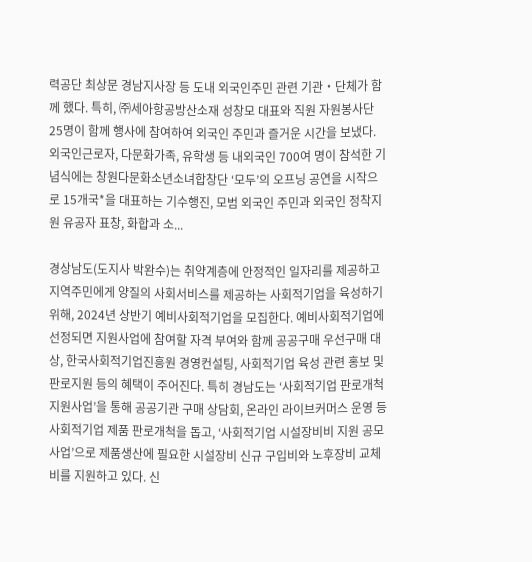력공단 최상문 경남지사장 등 도내 외국인주민 관련 기관‧단체가 함께 했다. 특히, ㈜세아항공방산소재 성창모 대표와 직원 자원봉사단 25명이 함께 행사에 참여하여 외국인 주민과 즐거운 시간을 보냈다. 외국인근로자, 다문화가족, 유학생 등 내외국인 700여 명이 참석한 기념식에는 창원다문화소년소녀합창단 ‘모두’의 오프닝 공연을 시작으로 15개국*을 대표하는 기수행진, 모범 외국인 주민과 외국인 정착지원 유공자 표창, 화합과 소...

경상남도(도지사 박완수)는 취약계층에 안정적인 일자리를 제공하고 지역주민에게 양질의 사회서비스를 제공하는 사회적기업을 육성하기 위해, 2024년 상반기 예비사회적기업을 모집한다. 예비사회적기업에 선정되면 지원사업에 참여할 자격 부여와 함께 공공구매 우선구매 대상, 한국사회적기업진흥원 경영컨설팅, 사회적기업 육성 관련 홍보 및 판로지원 등의 혜택이 주어진다. 특히 경남도는 ‘사회적기업 판로개척 지원사업’을 통해 공공기관 구매 상담회, 온라인 라이브커머스 운영 등 사회적기업 제품 판로개척을 돕고, ‘사회적기업 시설장비비 지원 공모사업’으로 제품생산에 필요한 시설장비 신규 구입비와 노후장비 교체비를 지원하고 있다. 신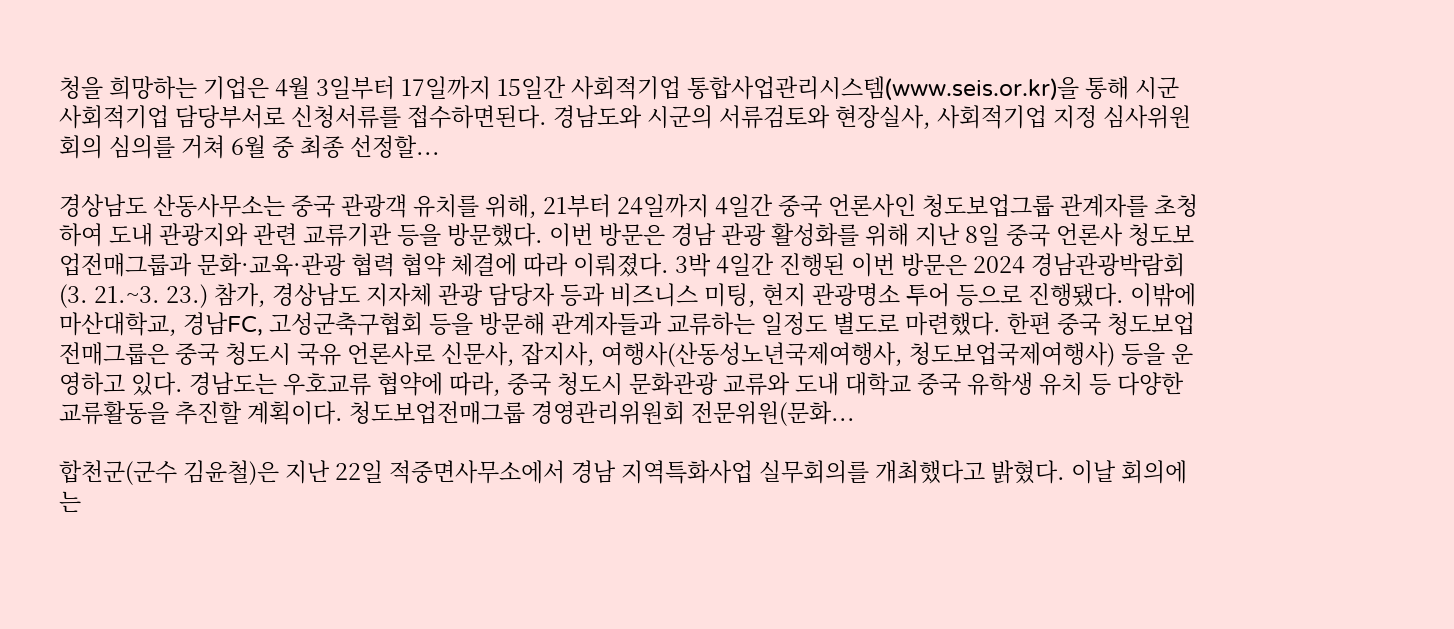청을 희망하는 기업은 4월 3일부터 17일까지 15일간 사회적기업 통합사업관리시스템(www.seis.or.kr)을 통해 시군 사회적기업 담당부서로 신청서류를 접수하면된다. 경남도와 시군의 서류검토와 현장실사, 사회적기업 지정 심사위원회의 심의를 거쳐 6월 중 최종 선정할...

경상남도 산동사무소는 중국 관광객 유치를 위해, 21부터 24일까지 4일간 중국 언론사인 청도보업그룹 관계자를 초청하여 도내 관광지와 관련 교류기관 등을 방문했다. 이번 방문은 경남 관광 활성화를 위해 지난 8일 중국 언론사 청도보업전매그룹과 문화·교육·관광 협력 협약 체결에 따라 이뤄졌다. 3박 4일간 진행된 이번 방문은 2024 경남관광박람회(3. 21.~3. 23.) 참가, 경상남도 지자체 관광 담당자 등과 비즈니스 미팅, 현지 관광명소 투어 등으로 진행됐다. 이밖에 마산대학교, 경남FC, 고성군축구협회 등을 방문해 관계자들과 교류하는 일정도 별도로 마련했다. 한편 중국 청도보업전매그룹은 중국 청도시 국유 언론사로 신문사, 잡지사, 여행사(산동성노년국제여행사, 청도보업국제여행사) 등을 운영하고 있다. 경남도는 우호교류 협약에 따라, 중국 청도시 문화관광 교류와 도내 대학교 중국 유학생 유치 등 다양한 교류활동을 추진할 계획이다. 청도보업전매그룹 경영관리위원회 전문위원(문화...

합천군(군수 김윤철)은 지난 22일 적중면사무소에서 경남 지역특화사업 실무회의를 개최했다고 밝혔다. 이날 회의에는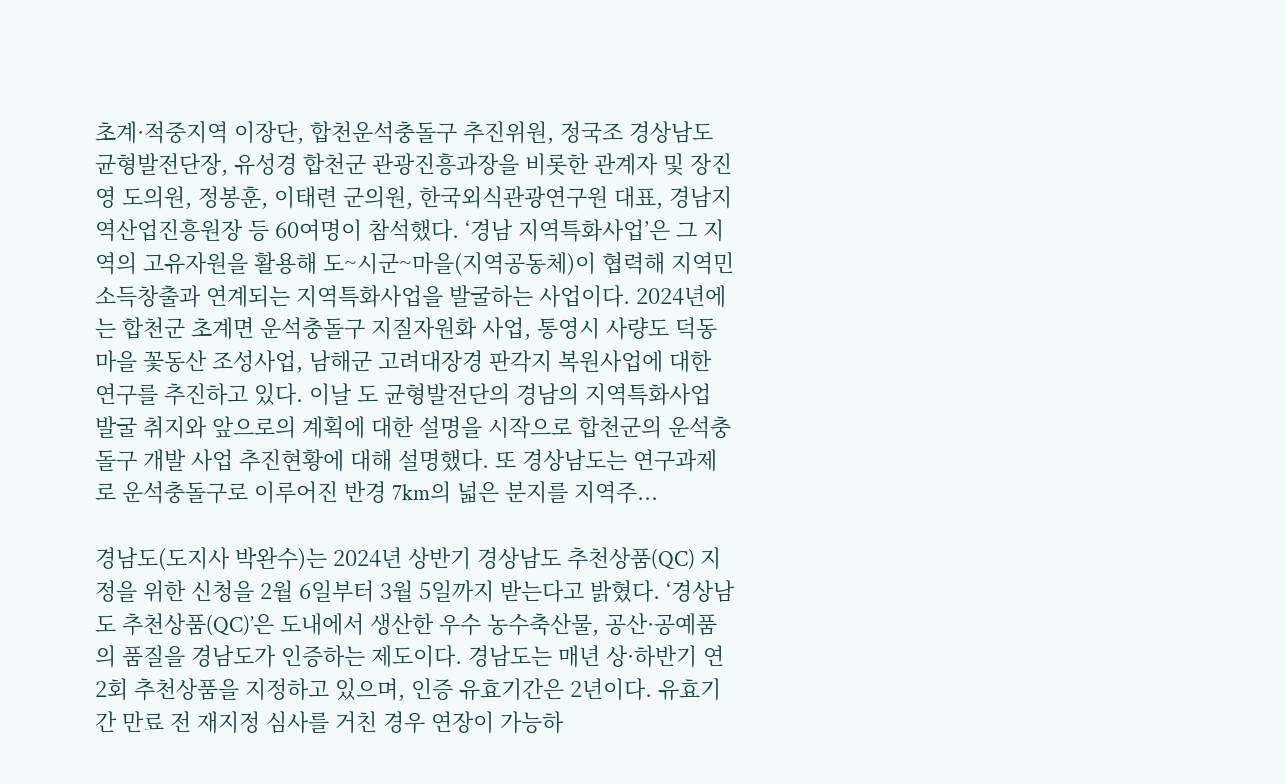초계·적중지역 이장단, 합천운석충돌구 추진위원, 정국조 경상남도 균형발전단장, 유성경 합천군 관광진흥과장을 비롯한 관계자 및 장진영 도의원, 정봉훈, 이태련 군의원, 한국외식관광연구원 대표, 경남지역산업진흥원장 등 60여명이 참석했다. ‘경남 지역특화사업’은 그 지역의 고유자원을 활용해 도~시군~마을(지역공동체)이 협력해 지역민 소득창출과 연계되는 지역특화사업을 발굴하는 사업이다. 2024년에는 합천군 초계면 운석충돌구 지질자원화 사업, 통영시 사량도 덕동마을 꽃동산 조성사업, 남해군 고려대장경 판각지 복원사업에 대한 연구를 추진하고 있다. 이날 도 균형발전단의 경남의 지역특화사업 발굴 취지와 앞으로의 계획에 대한 설명을 시작으로 합천군의 운석충돌구 개발 사업 추진현황에 대해 설명했다. 또 경상남도는 연구과제로 운석충돌구로 이루어진 반경 7km의 넓은 분지를 지역주...

경남도(도지사 박완수)는 2024년 상반기 경상남도 추천상품(QC) 지정을 위한 신청을 2월 6일부터 3월 5일까지 받는다고 밝혔다. ‘경상남도 추천상품(QC)’은 도내에서 생산한 우수 농수축산물, 공산·공예품의 품질을 경남도가 인증하는 제도이다. 경남도는 매년 상·하반기 연 2회 추천상품을 지정하고 있으며, 인증 유효기간은 2년이다. 유효기간 만료 전 재지정 심사를 거친 경우 연장이 가능하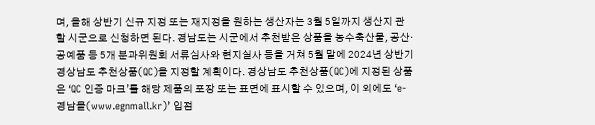며, 올해 상반기 신규 지정 또는 재지정을 원하는 생산자는 3월 5일까지 생산지 관할 시군으로 신청하면 된다. 경남도는 시군에서 추천받은 상품을 농수축산물, 공산·공예품 등 5개 분과위원회 서류심사와 현지실사 등을 거쳐 5월 말에 2024년 상반기 경상남도 추천상품(QC)을 지정할 계획이다. 경상남도 추천상품(QC)에 지정된 상품은 ‘QC 인증 마크’를 해당 제품의 포장 또는 표면에 표시할 수 있으며, 이 외에도 ‘e-경남몰(www.egnmall.kr)’ 입점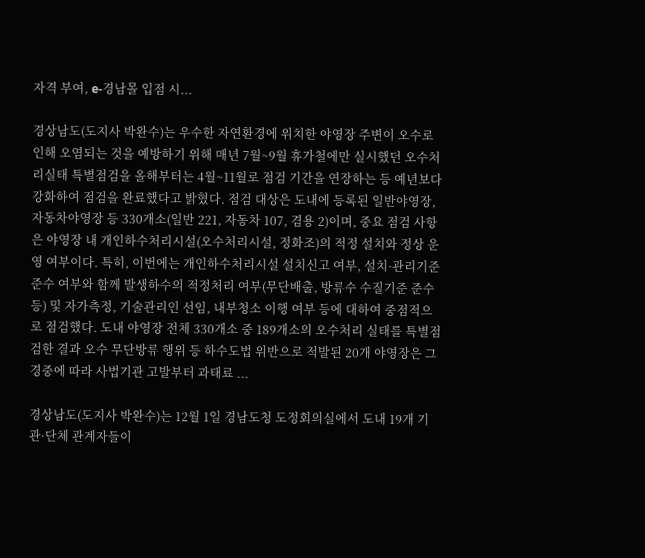자격 부여, e-경남몰 입점 시...

경상남도(도지사 박완수)는 우수한 자연환경에 위치한 야영장 주변이 오수로 인해 오염되는 것을 예방하기 위해 매년 7월~9월 휴가철에만 실시했던 오수처리실태 특별점검을 올해부터는 4월~11월로 점검 기간을 연장하는 등 예년보다 강화하여 점검을 완료했다고 밝혔다. 점검 대상은 도내에 등록된 일반야영장, 자동차야영장 등 330개소(일반 221, 자동차 107, 겸용 2)이며, 중요 점검 사항은 야영장 내 개인하수처리시설(오수처리시설, 정화조)의 적정 설치와 정상 운영 여부이다. 특히, 이번에는 개인하수처리시설 설치신고 여부, 설치·관리기준 준수 여부와 함께 발생하수의 적정처리 여부(무단배출, 방류수 수질기준 준수 등) 및 자가측정, 기술관리인 선임, 내부청소 이행 여부 등에 대하여 중점적으로 점검했다. 도내 야영장 전체 330개소 중 189개소의 오수처리 실태를 특별점검한 결과 오수 무단방류 행위 등 하수도법 위반으로 적발된 20개 야영장은 그 경중에 따라 사법기관 고발부터 과태료 ...

경상남도(도지사 박완수)는 12월 1일 경남도청 도정회의실에서 도내 19개 기관·단체 관계자들이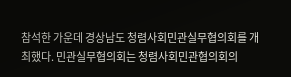참석한 가운데 경상남도 청렴사회민관실무협의회를 개최했다. 민관실무협의회는 청렴사회민관협의회의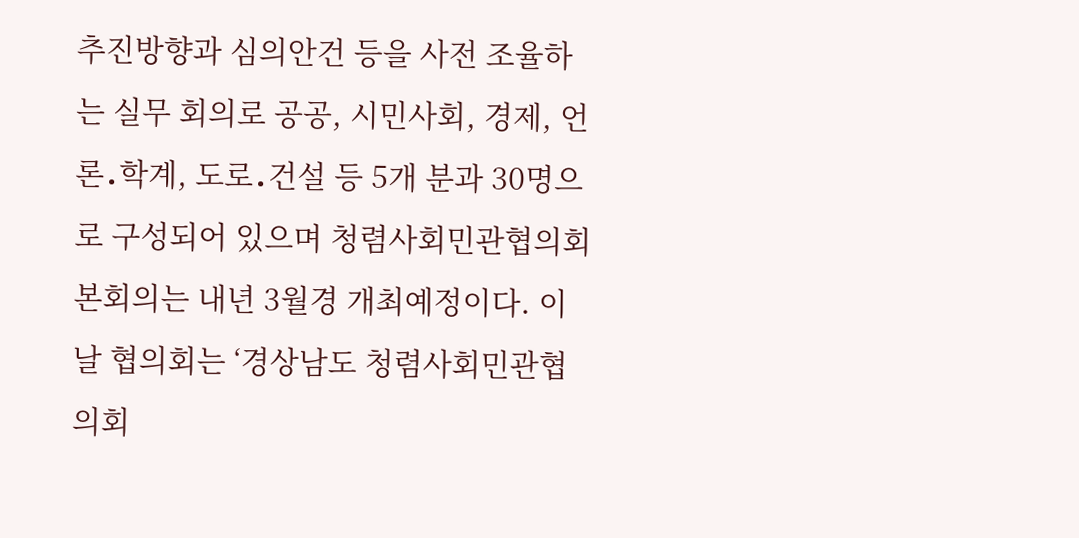추진방향과 심의안건 등을 사전 조율하는 실무 회의로 공공, 시민사회, 경제, 언론․학계, 도로․건설 등 5개 분과 30명으로 구성되어 있으며 청렴사회민관협의회 본회의는 내년 3월경 개최예정이다. 이날 협의회는 ‘경상남도 청렴사회민관협의회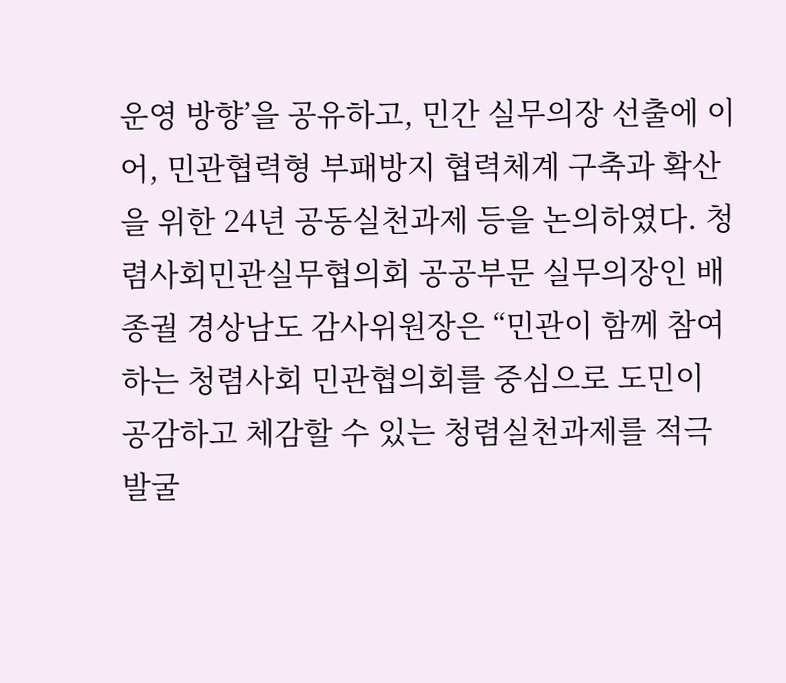운영 방향’을 공유하고, 민간 실무의장 선출에 이어, 민관협력형 부패방지 협력체계 구축과 확산을 위한 24년 공동실천과제 등을 논의하였다. 청렴사회민관실무협의회 공공부문 실무의장인 배종궐 경상남도 감사위원장은 “민관이 함께 참여하는 청렴사회 민관협의회를 중심으로 도민이 공감하고 체감할 수 있는 청렴실천과제를 적극 발굴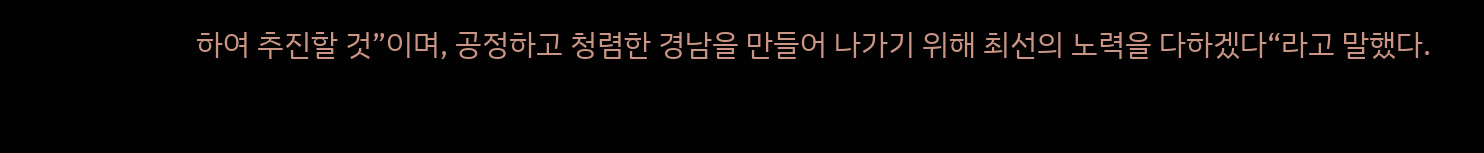하여 추진할 것”이며, 공정하고 청렴한 경남을 만들어 나가기 위해 최선의 노력을 다하겠다“라고 말했다.